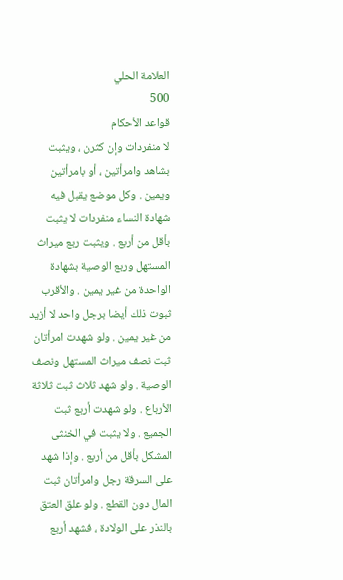العلامة الحلي
500
قواعد الأحكام
لا منفردات وإن كثرن ، ويثبت بشاهد وامرأتين ، أو بامرأتين ويمين . وكل موضع يقبل فيه شهادة النساء منفردات لا يثبت بأقل من أربع . ويثبت ربع ميراث المستهل وربع الوصية بشهادة الواحدة من غير يمين . والأقرب ثبوت ذلك أيضا برجل واحد لا أزيد من غير يمين . ولو شهدت امرأتان ثبت نصف ميراث المستهل ونصف الوصية . ولو شهد ثلاث ثبت ثلاثة الأرباع . ولو شهدت أربع ثبت الجميع . ولا يثبت في الخنثى المشكل بأقل من أربع . وإذا شهد على السرقة رجل وامرأتان ثبت المال دون القطع . ولو علق العتق بالنذر على الولادة ، فشهد أربع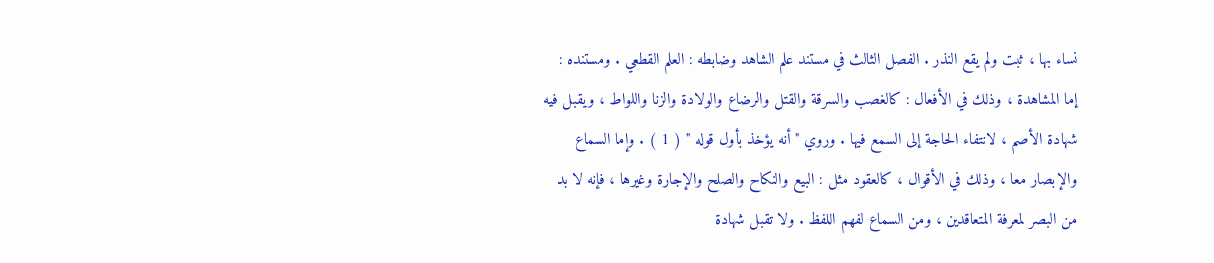نساء بها ، ثبت ولم يقع النذر . الفصل الثالث في مستند علم الشاهد وضابطه : العلم القطعي . ومستنده : إما المشاهدة ، وذلك في الأفعال : كالغصب والسرقة والقتل والرضاع والولادة والزنا واللواط ، ويقبل فيه شهادة الأصم ، لانتفاء الحاجة إلى السمع فيها . وروي " أنه يؤخذ بأول قوله " ( 1 ) . وإما السماع والإبصار معا ، وذلك في الأقوال ، كالعقود مثل : البيع والنكاح والصلح والإجارة وغيرها ، فإنه لا بد من البصر لمعرفة المتعاقدين ، ومن السماع لفهم اللفظ . ولا تقبل شهادة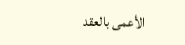الأعمى بالعقد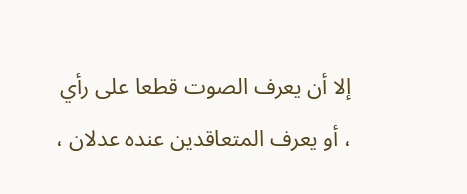إلا أن يعرف الصوت قطعا على رأي ، أو يعرف المتعاقدين عنده عدلان ،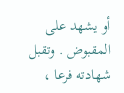أو يشهد على المقبوض . وتقبل شهادته فرعا ،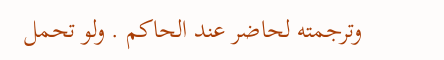وترجمته لحاضر عند الحاكم . ولو تحمل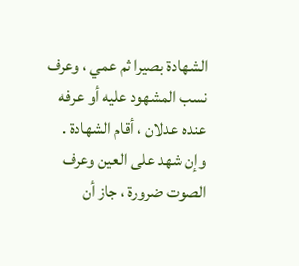الشهادة بصيرا ثم عمي ، وعرف نسب المشهود عليه أو عرفه عنده عدلان ، أقام الشهادة . وإن شهد على العين وعرف الصوت ضرورة ، جاز أن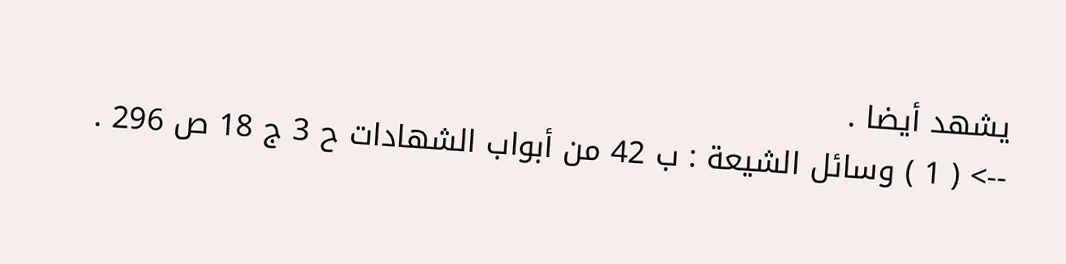يشهد أيضا .
--> ( 1 ) وسائل الشيعة : ب 42 من أبواب الشهادات ح 3 ج 18 ص 296 .